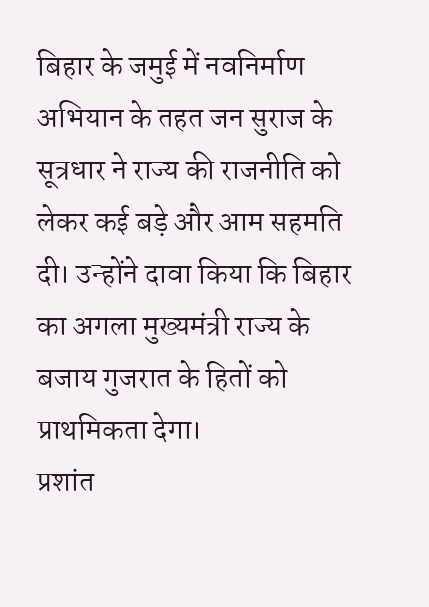बिहार के जमुई में नवनिर्माण अभियान के तहत जन सुराज के सूत्रधार ने राज्य की राजनीति को लेकर कई बड़े और आम सहमति दी। उन्होंने दावा किया कि बिहार का अगला मुख्यमंत्री राज्य के बजाय गुजरात के हितों को प्राथमिकता देगा।
प्रशांत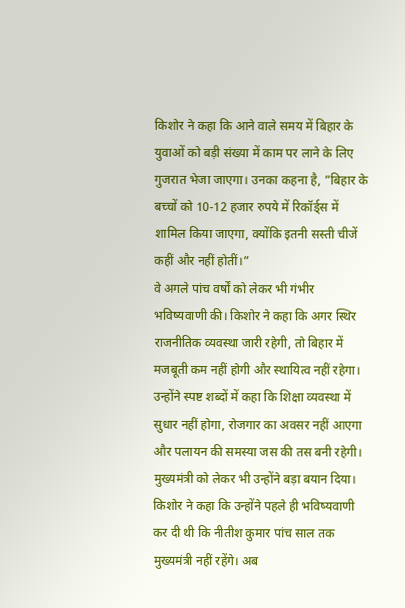किशोर ने कहा कि आने वाले समय में बिहार के युवाओं को बड़ी संख्या में काम पर लाने के लिए गुजरात भेजा जाएगा। उनका कहना है, ”बिहार के बच्चों को 10-12 हजार रुपये में रिकॉर्ड्स में शामिल किया जाएगा, क्योंकि इतनी सस्ती चीजें कहीं और नहीं होतीं।”
वे अगले पांच वर्षों को लेकर भी गंभीर भविष्यवाणी की। किशोर ने कहा कि अगर स्थिर राजनीतिक व्यवस्था जारी रहेगी, तो बिहार में मजबूती कम नहीं होगी और स्थायित्व नहीं रहेगा। उन्होंने स्पष्ट शब्दों में कहा कि शिक्षा व्यवस्था में सुधार नहीं होगा, रोजगार का अवसर नहीं आएगा और पलायन की समस्या जस की तस बनी रहेगी।
मुख्यमंत्री को लेकर भी उन्होंने बड़ा बयान दिया। किशोर ने कहा कि उन्होंने पहले ही भविष्यवाणी कर दी थी कि नीतीश कुमार पांच साल तक मुख्यमंत्री नहीं रहेंगे। अब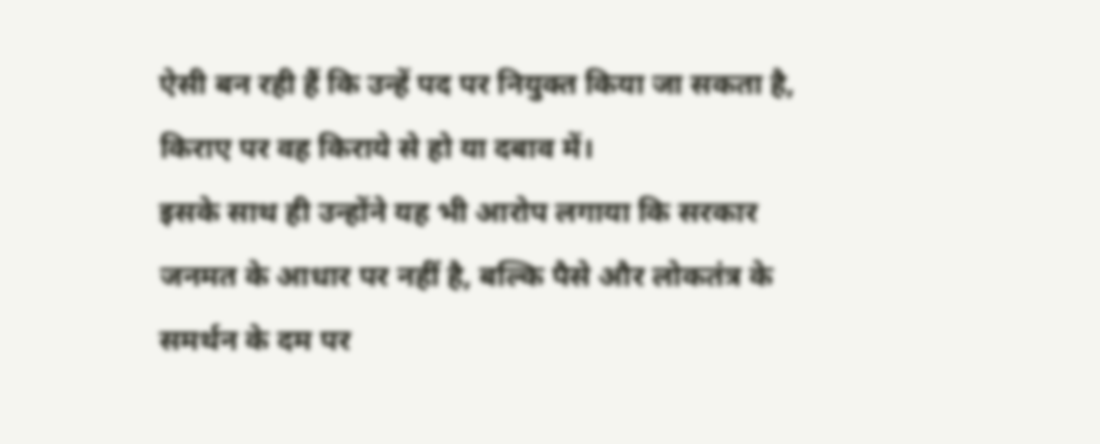ऐसी बन रही हैं कि उन्हें पद पर नियुक्त किया जा सकता है, किराए पर वह किराये से हो या दबाव में।
इसके साथ ही उन्होंने यह भी आरोप लगाया कि सरकार जनमत के आधार पर नहीं है, बल्कि पैसे और लोकतंत्र के समर्थन के दम पर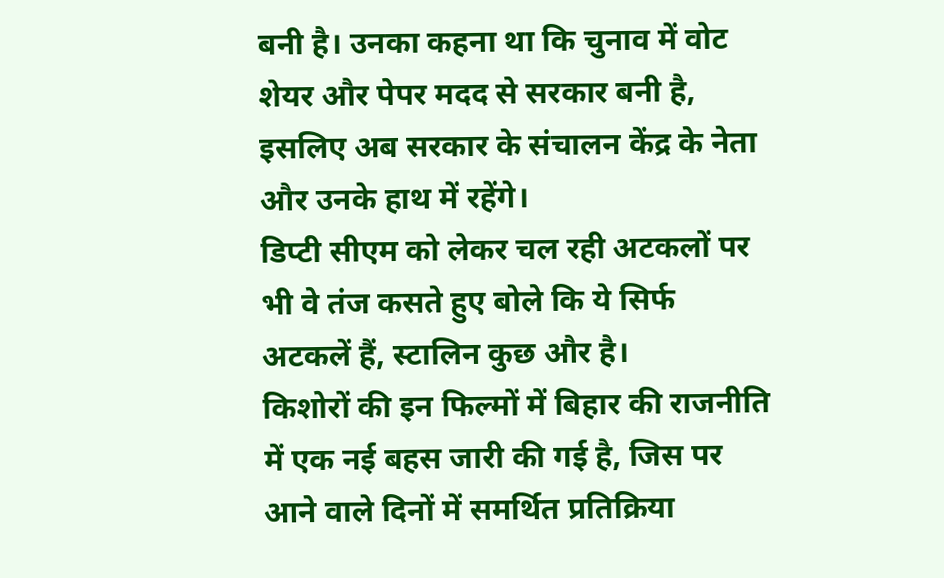बनी है। उनका कहना था कि चुनाव में वोट शेयर और पेपर मदद से सरकार बनी है, इसलिए अब सरकार के संचालन केंद्र के नेता और उनके हाथ में रहेंगे।
डिप्टी सीएम को लेकर चल रही अटकलों पर भी वे तंज कसते हुए बोले कि ये सिर्फ अटकलें हैं, स्टालिन कुछ और है।
किशोरों की इन फिल्मों में बिहार की राजनीति में एक नई बहस जारी की गई है, जिस पर आने वाले दिनों में समर्थित प्रतिक्रिया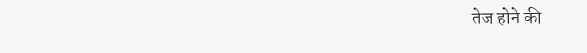तेज होने की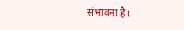संभावना है।